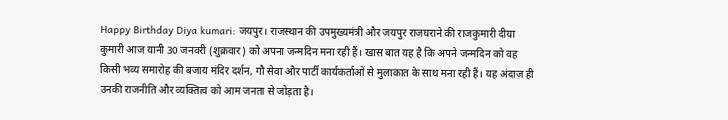Happy Birthday Diya kumari: जयपुर। राजस्थान की उपमुख्यमंत्री और जयपुर राजघराने की राजकुमारी दीया कुमारी आज यानी 30 जनवरी (शुक्रवार) को अपना जन्मदिन मना रही हैं। खास बात यह है कि अपने जन्मदिन को वह किसी भव्य समारोह की बजाय मंदिर दर्शन, गौ सेवा और पार्टी कार्यकर्ताओं से मुलाकात के साथ मना रही हैं। यह अंदाज़ ही उनकी राजनीति और व्यक्तित्व को आम जनता से जोड़ता है।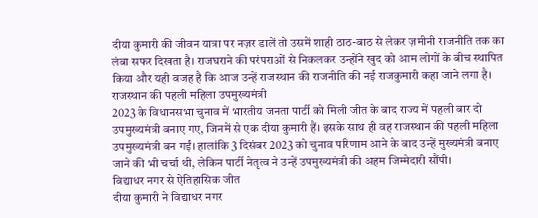दीया कुमारी की जीवन यात्रा पर नज़र डालें तो उसमें शाही ठाठ-बाठ से लेकर ज़मीनी राजनीति तक का लंबा सफर दिखता है। राजघराने की परंपराओं से निकलकर उन्होंने खुद को आम लोगों के बीच स्थापित किया और यही वजह है कि आज उन्हें राजस्थान की राजनीति की नई राजकुमारी कहा जाने लगा है।
राजस्थान की पहली महिला उपमुख्यमंत्री
2023 के विधानसभा चुनाव में भारतीय जनता पार्टी को मिली जीत के बाद राज्य में पहली बार दो उपमुख्यमंत्री बनाए गए, जिनमें से एक दीया कुमारी हैं। इसके साथ ही वह राजस्थान की पहली महिला उपमुख्यमंत्री बन गईं। हालांकि 3 दिसंबर 2023 को चुनाव परिणाम आने के बाद उन्हें मुख्यमंत्री बनाए जाने की भी चर्चा थी, लेकिन पार्टी नेतृत्व ने उन्हें उपमुख्यमंत्री की अहम जिम्मेदारी सौंपी।
विद्याधर नगर से ऐतिहासिक जीत
दीया कुमारी ने विद्याधर नगर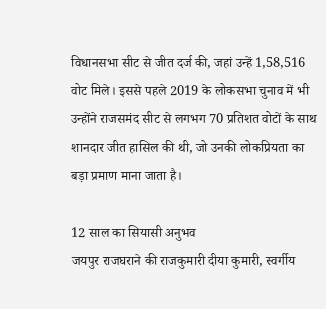विधानसभा सीट से जीत दर्ज की, जहां उन्हें 1,58,516 वोट मिले। इससे पहले 2019 के लोकसभा चुनाव में भी उन्होंने राजसमंद सीट से लगभग 70 प्रतिशत वोटों के साथ शानदार जीत हासिल की थी, जो उनकी लोकप्रियता का बड़ा प्रमाण माना जाता है।

12 साल का सियासी अनुभव
जयपुर राजघराने की राजकुमारी दीया कुमारी, स्वर्गीय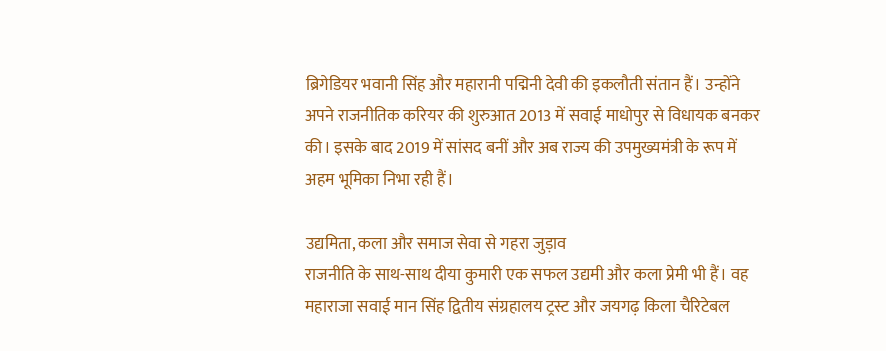ब्रिगेडियर भवानी सिंह और महारानी पद्मिनी देवी की इकलौती संतान हैं। उन्होंने अपने राजनीतिक करियर की शुरुआत 2013 में सवाई माधोपुर से विधायक बनकर की। इसके बाद 2019 में सांसद बनीं और अब राज्य की उपमुख्यमंत्री के रूप में अहम भूमिका निभा रही हैं।

उद्यमिता, कला और समाज सेवा से गहरा जुड़ाव
राजनीति के साथ-साथ दीया कुमारी एक सफल उद्यमी और कला प्रेमी भी हैं। वह महाराजा सवाई मान सिंह द्वितीय संग्रहालय ट्रस्ट और जयगढ़ किला चैरिटेबल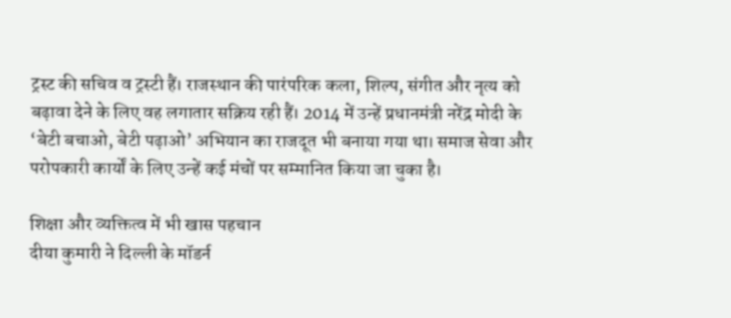ट्रस्ट की सचिव व ट्रस्टी हैं। राजस्थान की पारंपरिक कला, शिल्प, संगीत और नृत्य को बढ़ावा देने के लिए वह लगातार सक्रिय रही हैं। 2014 में उन्हें प्रधानमंत्री नरेंद्र मोदी के ‘बेटी बचाओ, बेटी पढ़ाओ’ अभियान का राजदूत भी बनाया गया था। समाज सेवा और परोपकारी कार्यों के लिए उन्हें कई मंचों पर सम्मानित किया जा चुका है।

शिक्षा और व्यक्तित्व में भी खास पहचान
दीया कुमारी ने दिल्ली के मॉडर्न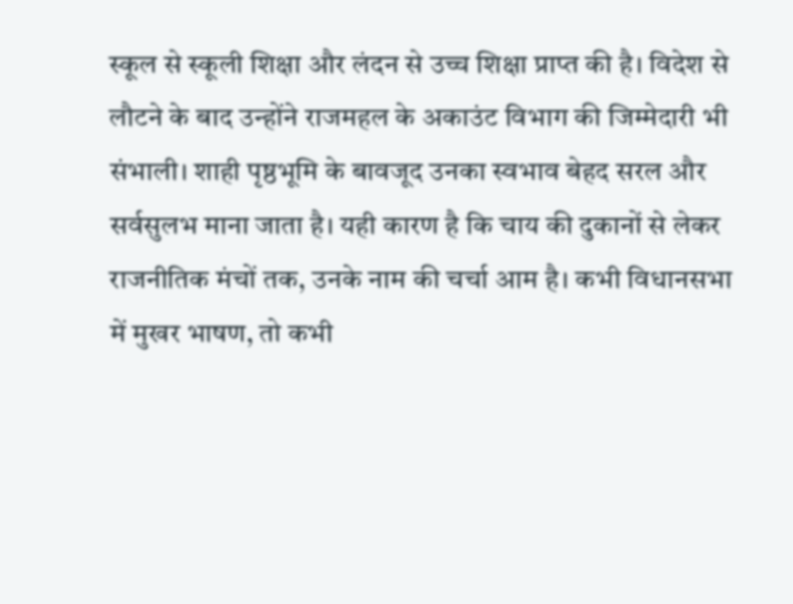स्कूल से स्कूली शिक्षा और लंदन से उच्च शिक्षा प्राप्त की है। विदेश से लौटने के बाद उन्होंने राजमहल के अकाउंट विभाग की जिम्मेदारी भी संभाली। शाही पृष्ठभूमि के बावजूद उनका स्वभाव बेहद सरल और सर्वसुलभ माना जाता है। यही कारण है कि चाय की दुकानों से लेकर राजनीतिक मंचों तक, उनके नाम की चर्चा आम है। कभी विधानसभा में मुखर भाषण, तो कभी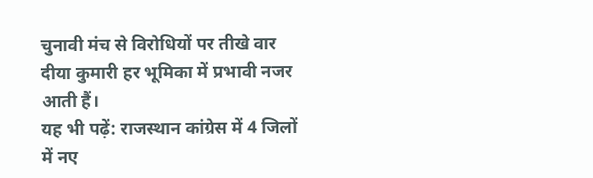चुनावी मंच से विरोधियों पर तीखे वार दीया कुमारी हर भूमिका में प्रभावी नजर आती हैं।
यह भी पढ़ें: राजस्थान कांग्रेस में 4 जिलों में नए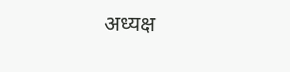अध्यक्ष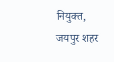नियुक्त, जयपुर शहर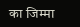का जिम्मा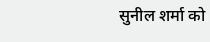सुनील शर्मा को